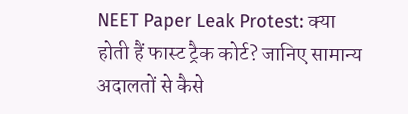NEET Paper Leak Protest: क्या होती हैं फास्ट ट्रैक कोर्ट? जानिए सामान्य अदालतों से कैसे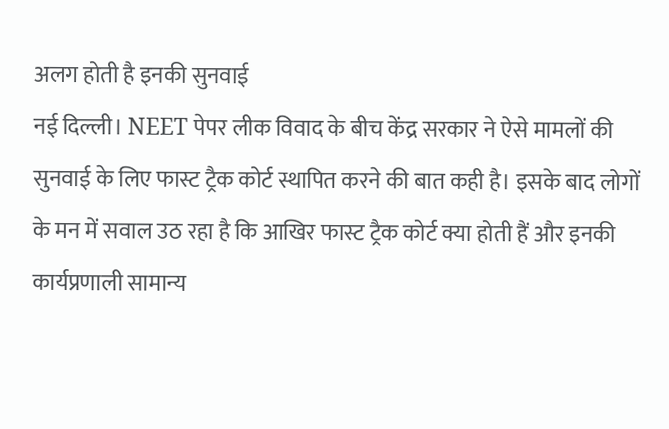अलग होती है इनकी सुनवाई
नई दिल्ली। NEET पेपर लीक विवाद के बीच केंद्र सरकार ने ऐसे मामलों की सुनवाई के लिए फास्ट ट्रैक कोर्ट स्थापित करने की बात कही है। इसके बाद लोगों के मन में सवाल उठ रहा है कि आखिर फास्ट ट्रैक कोर्ट क्या होती हैं और इनकी कार्यप्रणाली सामान्य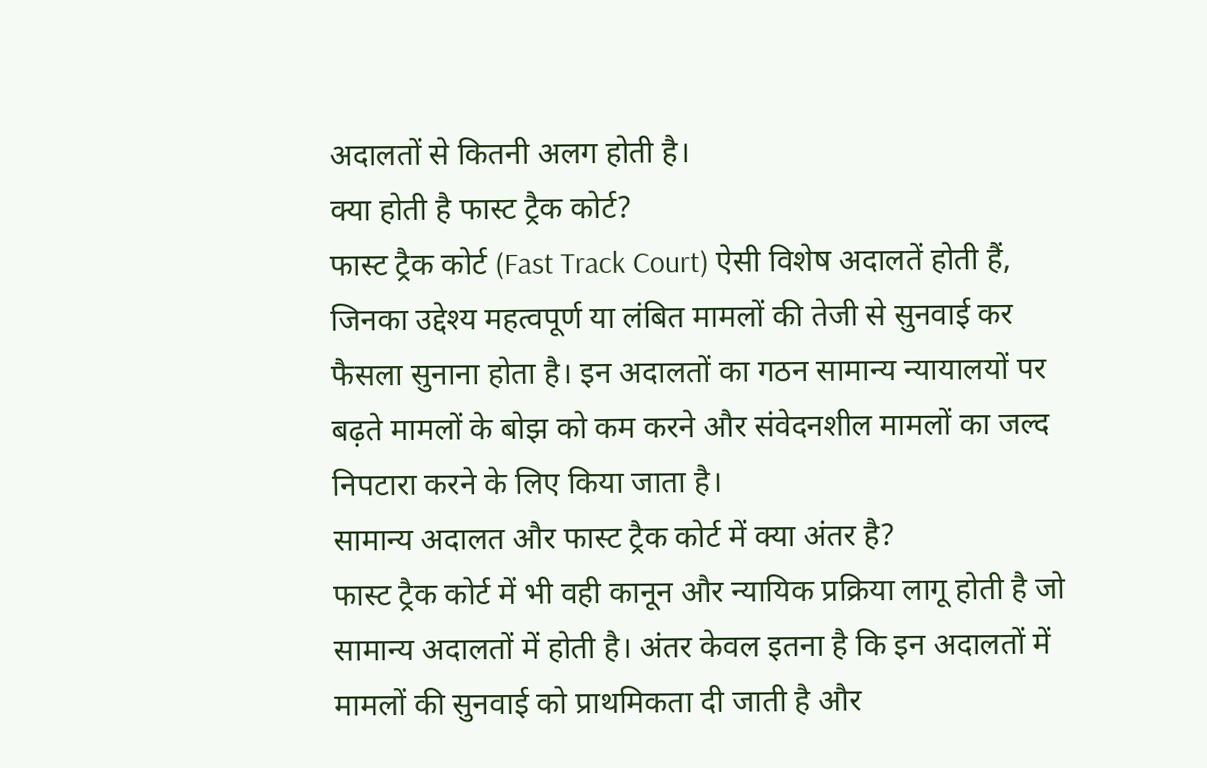अदालतों से कितनी अलग होती है।
क्या होती है फास्ट ट्रैक कोर्ट?
फास्ट ट्रैक कोर्ट (Fast Track Court) ऐसी विशेष अदालतें होती हैं, जिनका उद्देश्य महत्वपूर्ण या लंबित मामलों की तेजी से सुनवाई कर फैसला सुनाना होता है। इन अदालतों का गठन सामान्य न्यायालयों पर बढ़ते मामलों के बोझ को कम करने और संवेदनशील मामलों का जल्द निपटारा करने के लिए किया जाता है।
सामान्य अदालत और फास्ट ट्रैक कोर्ट में क्या अंतर है?
फास्ट ट्रैक कोर्ट में भी वही कानून और न्यायिक प्रक्रिया लागू होती है जो सामान्य अदालतों में होती है। अंतर केवल इतना है कि इन अदालतों में मामलों की सुनवाई को प्राथमिकता दी जाती है और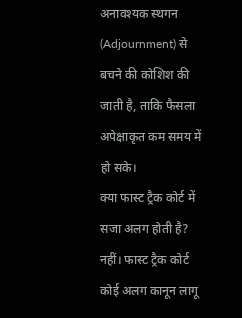अनावश्यक स्थगन (Adjournment) से बचने की कोशिश की जाती है, ताकि फैसला अपेक्षाकृत कम समय में हो सके।
क्या फास्ट ट्रैक कोर्ट में सजा अलग होती है?
नहीं। फास्ट ट्रैक कोर्ट कोई अलग कानून लागू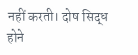नहीं करती। दोष सिद्ध होने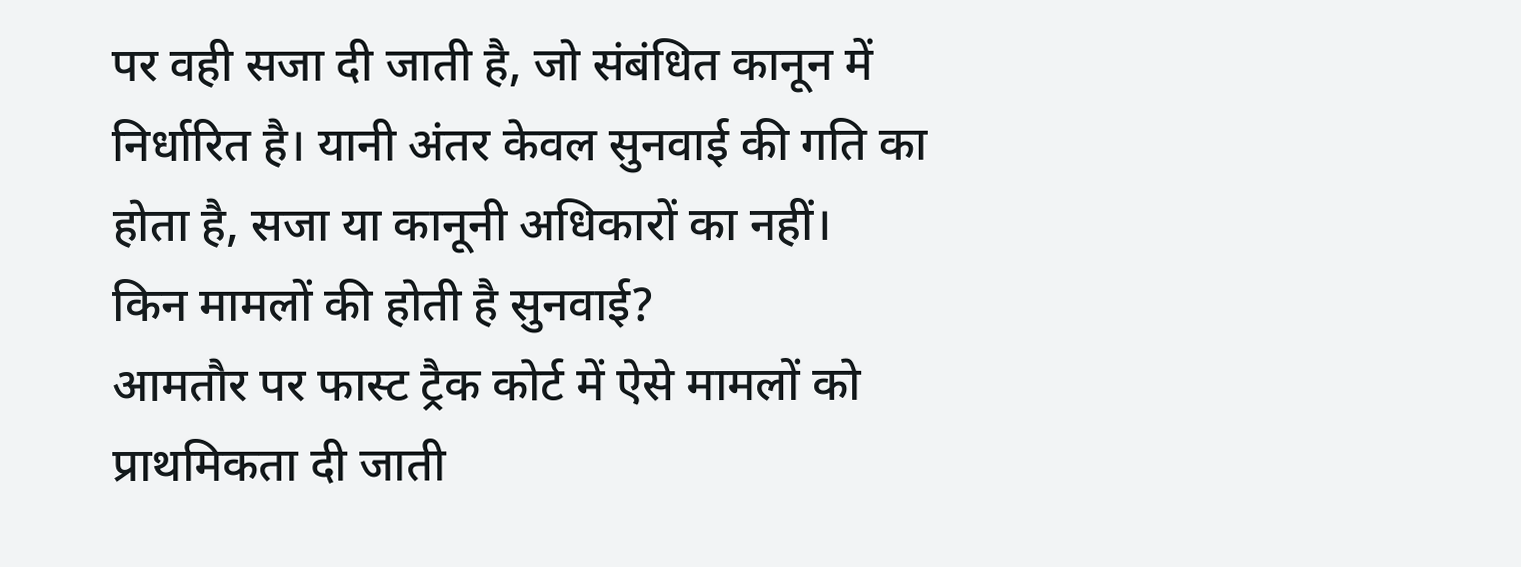पर वही सजा दी जाती है, जो संबंधित कानून में निर्धारित है। यानी अंतर केवल सुनवाई की गति का होता है, सजा या कानूनी अधिकारों का नहीं।
किन मामलों की होती है सुनवाई?
आमतौर पर फास्ट ट्रैक कोर्ट में ऐसे मामलों को प्राथमिकता दी जाती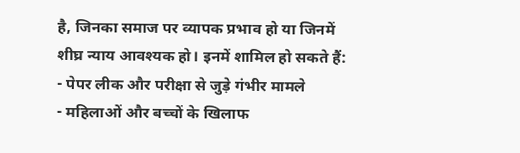है, जिनका समाज पर व्यापक प्रभाव हो या जिनमें शीघ्र न्याय आवश्यक हो। इनमें शामिल हो सकते हैं:
- पेपर लीक और परीक्षा से जुड़े गंभीर मामले
- महिलाओं और बच्चों के खिलाफ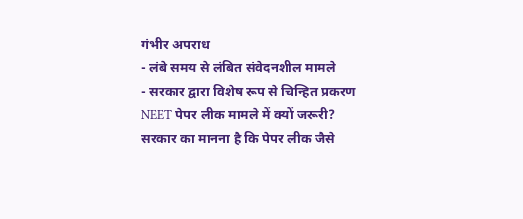गंभीर अपराध
- लंबे समय से लंबित संवेदनशील मामले
- सरकार द्वारा विशेष रूप से चिन्हित प्रकरण
NEET पेपर लीक मामले में क्यों जरूरी?
सरकार का मानना है कि पेपर लीक जैसे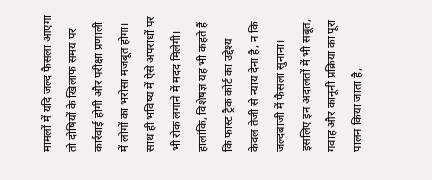मामलों में यदि जल्द फैसला आएगा तो दोषियों के खिलाफ समय पर कार्रवाई होगी और परीक्षा प्रणाली में लोगों का भरोसा मजबूत होगा। साथ ही भविष्य में ऐसे अपराधों पर भी रोक लगाने में मदद मिलेगी।
हालांकि, विशेषज्ञ यह भी कहते हैं कि फास्ट ट्रैक कोर्ट का उद्देश्य केवल तेजी से न्याय देना है, न कि जल्दबाजी में फैसला सुनाना। इसलिए इन अदालतों में भी सबूत, गवाह और कानूनी प्रक्रिया का पूरा पालन किया जाता है,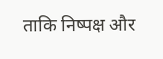ताकि निष्पक्ष और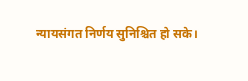न्यायसंगत निर्णय सुनिश्चित हो सके।